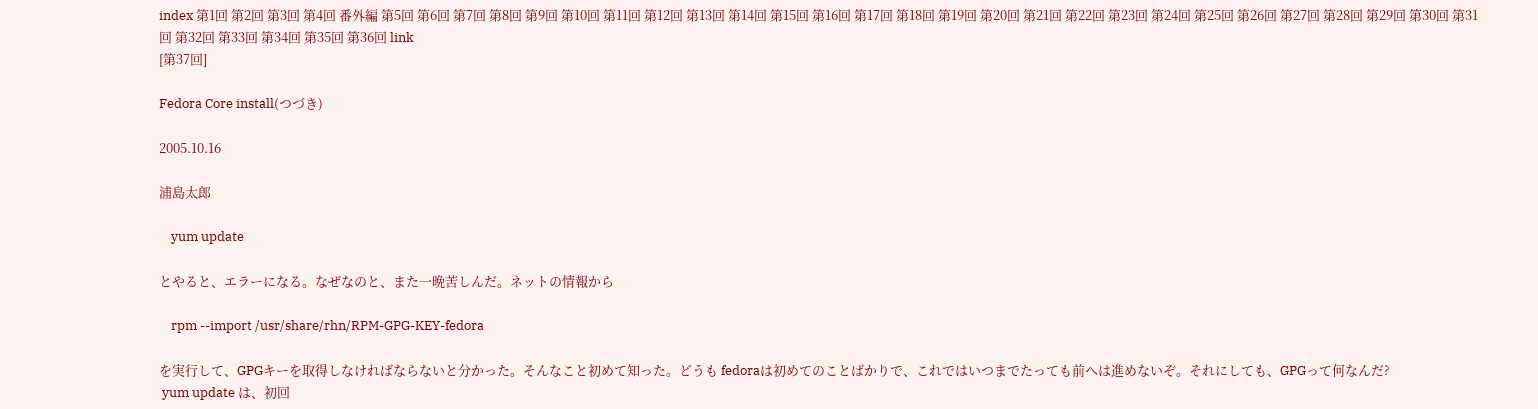index 第1回 第2回 第3回 第4回 番外編 第5回 第6回 第7回 第8回 第9回 第10回 第11回 第12回 第13回 第14回 第15回 第16回 第17回 第18回 第19回 第20回 第21回 第22回 第23回 第24回 第25回 第26回 第27回 第28回 第29回 第30回 第31回 第32回 第33回 第34回 第35回 第36回 link
[第37回]

Fedora Core install(つづき)

2005.10.16

浦島太郎

    yum update

とやると、エラーになる。なぜなのと、また一晩苦しんだ。ネットの情報から

    rpm --import /usr/share/rhn/RPM-GPG-KEY-fedora

を実行して、GPGキーを取得しなければならないと分かった。そんなこと初めて知った。どうも fedoraは初めてのことばかりで、これではいつまでたっても前へは進めないぞ。それにしても、GPGって何なんだ?
 yum update は、初回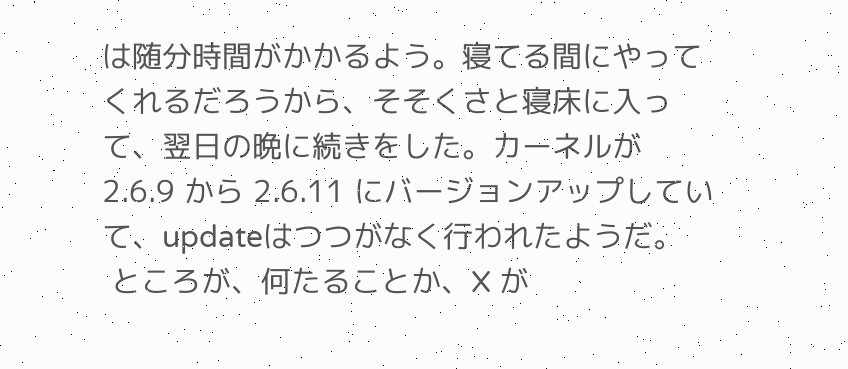は随分時間がかかるよう。寝てる間にやってくれるだろうから、そそくさと寝床に入って、翌日の晩に続きをした。カーネルが 2.6.9 から 2.6.11 にバージョンアップしていて、updateはつつがなく行われたようだ。
 ところが、何たることか、X が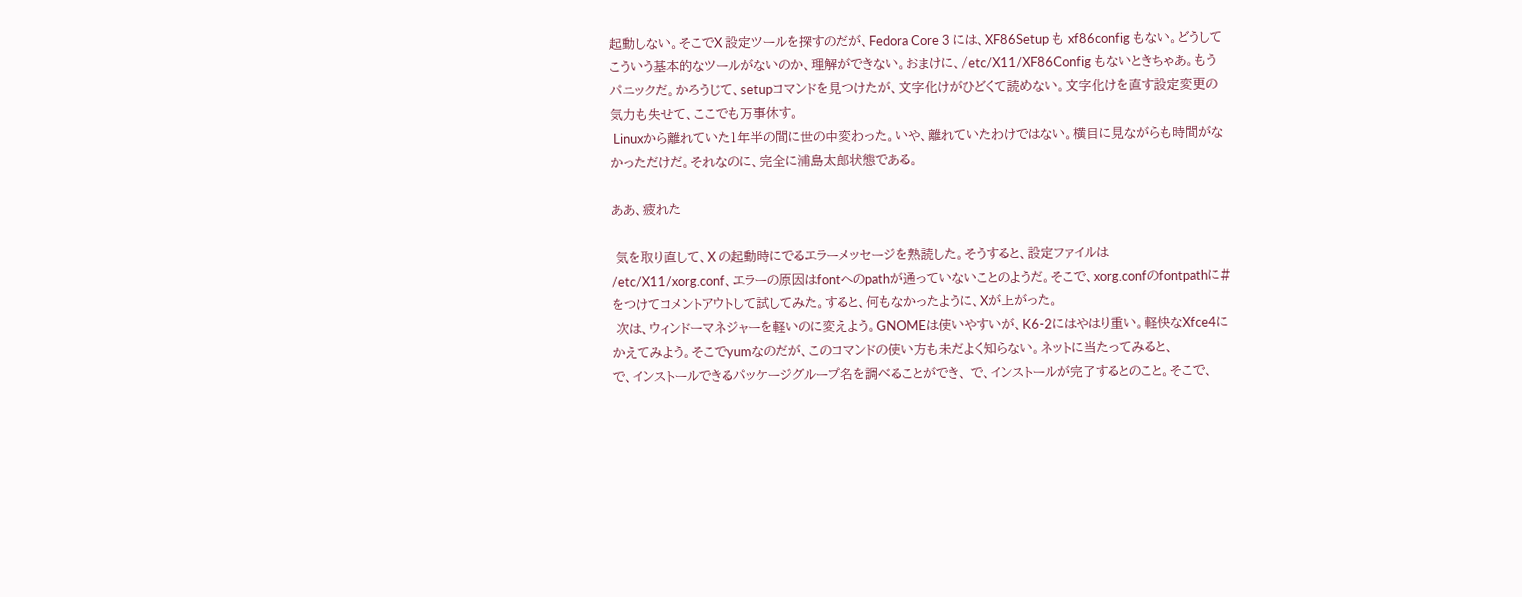起動しない。そこでX 設定ツールを探すのだが、Fedora Core 3 には、XF86Setup も xf86config もない。どうしてこういう基本的なツールがないのか、理解ができない。おまけに、/etc/X11/XF86Config もないときちゃあ。もうパニックだ。かろうじて、setupコマンドを見つけたが、文字化けがひどくて読めない。文字化けを直す設定変更の気力も失せて、ここでも万事休す。
 Linuxから離れていた1年半の間に世の中変わった。いや、離れていたわけではない。横目に見ながらも時間がなかっただけだ。それなのに、完全に浦島太郎状態である。

ああ、疲れた

 気を取り直して、X の起動時にでるエラーメッセージを熟読した。そうすると、設定ファイルは /etc/X11/xorg.conf、エラーの原因はfontへのpathが通っていないことのようだ。そこで、xorg.confのfontpathに#をつけてコメントアウトして試してみた。すると、何もなかったように、Xが上がった。
 次は、ウィンドーマネジャーを軽いのに変えよう。GNOMEは使いやすいが、K6-2にはやはり重い。軽快なXfce4にかえてみよう。そこでyumなのだが、このコマンドの使い方も未だよく知らない。ネットに当たってみると、
で、インストールできるパッケージグループ名を調べることができ、 で、インストールが完了するとのこと。そこで、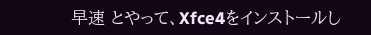早速 とやって、Xfce4をインストールし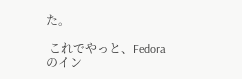た。

 これでやっと、Fedoraのイン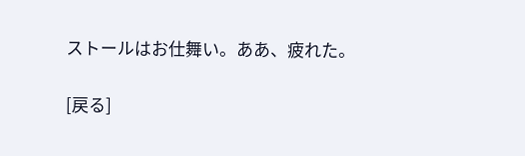ストールはお仕舞い。ああ、疲れた。

[戻る]